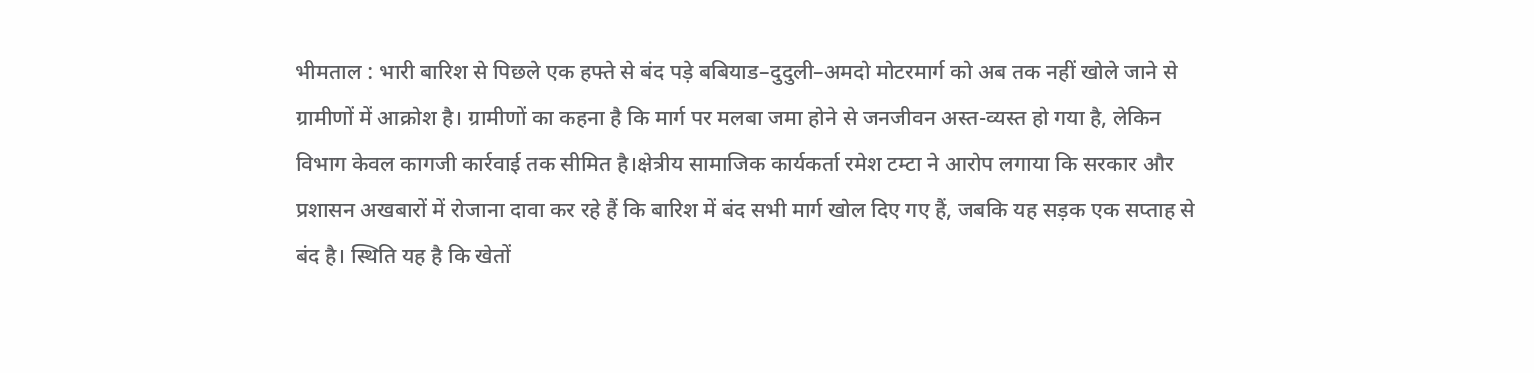भीमताल : भारी बारिश से पिछले एक हफ्ते से बंद पड़े बबियाड–दुदुली–अमदो मोटरमार्ग को अब तक नहीं खोले जाने से ग्रामीणों में आक्रोश है। ग्रामीणों का कहना है कि मार्ग पर मलबा जमा होने से जनजीवन अस्त-व्यस्त हो गया है, लेकिन विभाग केवल कागजी कार्रवाई तक सीमित है।क्षेत्रीय सामाजिक कार्यकर्ता रमेश टम्टा ने आरोप लगाया कि सरकार और प्रशासन अखबारों में रोजाना दावा कर रहे हैं कि बारिश में बंद सभी मार्ग खोल दिए गए हैं, जबकि यह सड़क एक सप्ताह से बंद है। स्थिति यह है कि खेतों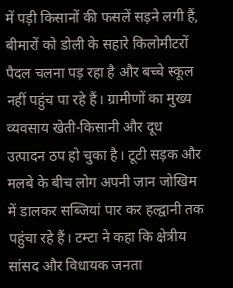में पड़ी किसानों की फसलें सड़ने लगी हैं, बीमारों को डोली के सहारे किलोमीटरों पैदल चलना पड़ रहा है और बच्चे स्कूल नहीं पहुंच पा रहे हैं। ग्रामीणों का मुख्य व्यवसाय खेती-किसानी और दूध उत्पादन ठप हो चुका है। टूटी सड़क और मलबे के बीच लोग अपनी जान जोखिम में डालकर सब्जियां पार कर हल्द्वानी तक पहुंचा रहे हैं। टम्टा ने कहा कि क्षेत्रीय सांसद और विधायक जनता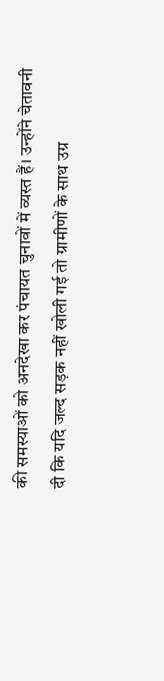की समस्याओं को अनदेखा कर पंचायत चुनावों में व्यस्त हैं। उन्होंने चेतावनी दी कि यदि जल्द सड़क नहीं खोली गई तो ग्रामीणों के साथ उग्र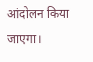आंदोलन किया जाएगा।